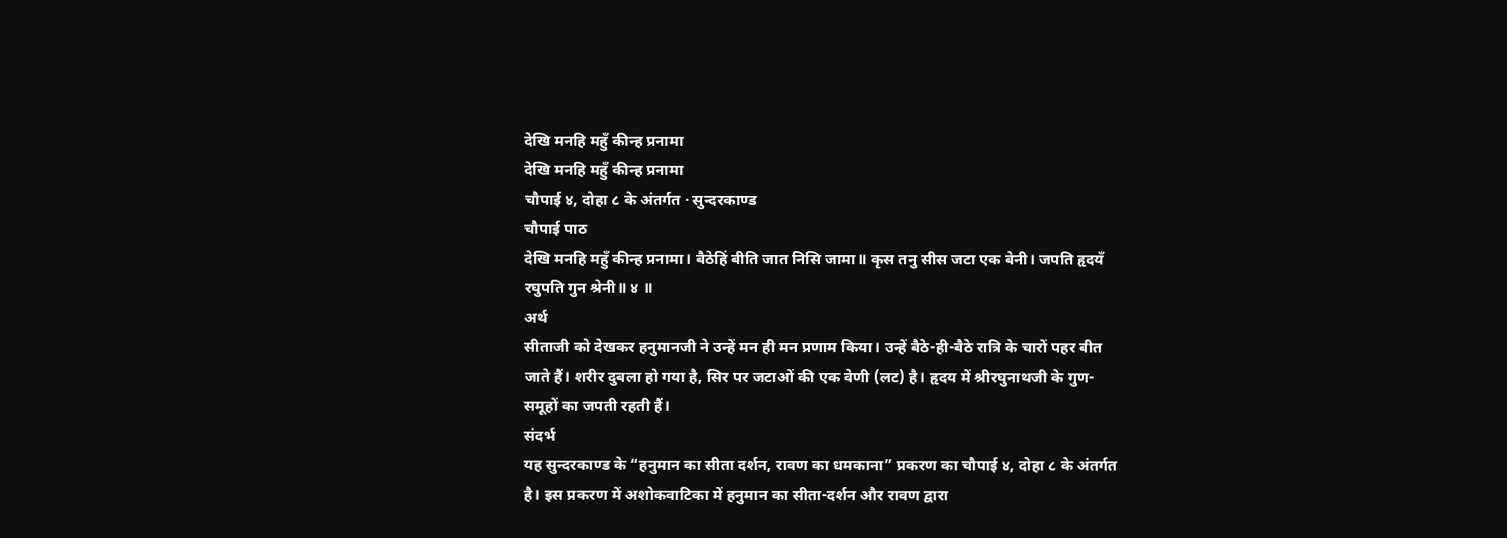देखि मनहि महुँ कीन्ह प्रनामा
देखि मनहि महुँ कीन्ह प्रनामा
चौपाई ४, दोहा ८ के अंतर्गत · सुन्दरकाण्ड
चौपाई पाठ
देखि मनहि महुँ कीन्ह प्रनामा। बैठेहिं बीति जात निसि जामा॥ कृस तनु सीस जटा एक बेनी। जपति हृदयँ रघुपति गुन श्रेनी॥ ४ ॥
अर्थ
सीताजी को देखकर हनुमानजी ने उन्हें मन ही मन प्रणाम किया। उन्हें बैठे-ही-बैठे रात्रि के चारों पहर बीत जाते हैं। शरीर दुबला हो गया है, सिर पर जटाओं की एक वेणी (लट) है। हृदय में श्रीरघुनाथजी के गुण-समूहों का जपती रहती हैं।
संदर्भ
यह सुन्दरकाण्ड के “हनुमान का सीता दर्शन, रावण का धमकाना” प्रकरण का चौपाई ४, दोहा ८ के अंतर्गत है। इस प्रकरण में अशोकवाटिका में हनुमान का सीता-दर्शन और रावण द्वारा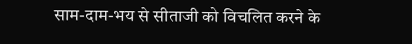साम-दाम-भय से सीताजी को विचलित करने के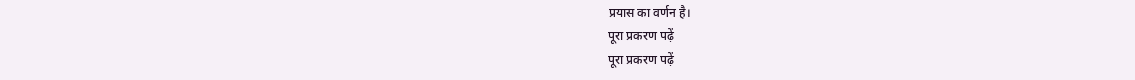प्रयास का वर्णन है।
पूरा प्रकरण पढ़ें
पूरा प्रकरण पढ़ें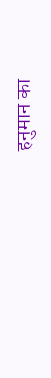हनुमान का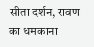सीता दर्शन, रावण का धमकाना